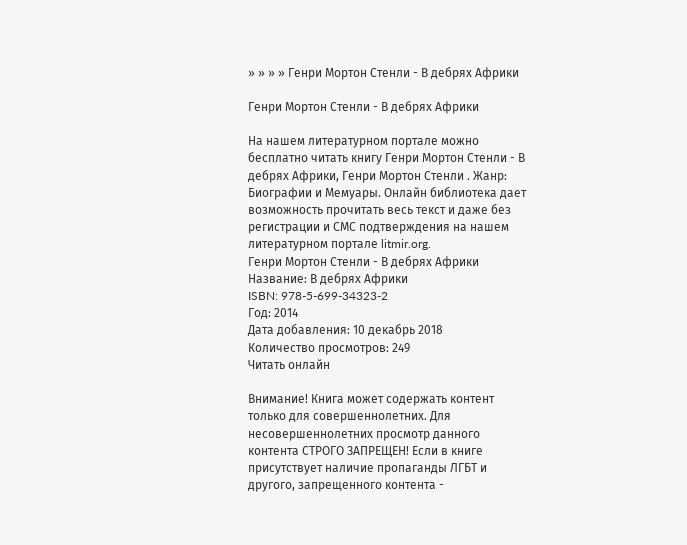» » » » Генри Мортон Стенли - В дебрях Африки

Генри Мортон Стенли - В дебрях Африки

На нашем литературном портале можно бесплатно читать книгу Генри Мортон Стенли - В дебрях Африки, Генри Мортон Стенли . Жанр: Биографии и Мемуары. Онлайн библиотека дает возможность прочитать весь текст и даже без регистрации и СМС подтверждения на нашем литературном портале litmir.org.
Генри Мортон Стенли - В дебрях Африки
Название: В дебрях Африки
ISBN: 978-5-699-34323-2
Год: 2014
Дата добавления: 10 декабрь 2018
Количество просмотров: 249
Читать онлайн

Внимание! Книга может содержать контент только для совершеннолетних. Для несовершеннолетних просмотр данного контента СТРОГО ЗАПРЕЩЕН! Если в книге присутствует наличие пропаганды ЛГБТ и другого, запрещенного контента -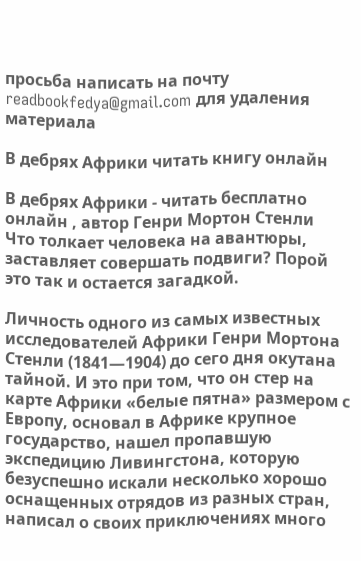просьба написать на почту readbookfedya@gmail.com для удаления материала

В дебрях Африки читать книгу онлайн

В дебрях Африки - читать бесплатно онлайн , автор Генри Мортон Стенли
Что толкает человека на авантюры, заставляет совершать подвиги? Порой это так и остается загадкой.

Личность одного из самых известных исследователей Африки Генри Мортона Стенли (1841—1904) до сего дня окутана тайной. И это при том, что он стер на карте Африки «белые пятна» размером с Европу, основал в Африке крупное государство, нашел пропавшую экспедицию Ливингстона, которую безуспешно искали несколько хорошо оснащенных отрядов из разных стран, написал о своих приключениях много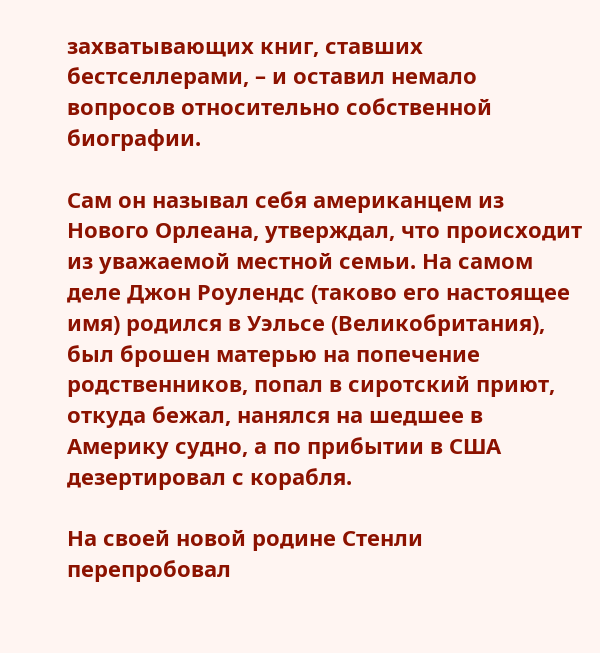захватывающих книг, ставших бестселлерами, – и оставил немало вопросов относительно собственной биографии.

Сам он называл себя американцем из Нового Орлеана, утверждал, что происходит из уважаемой местной семьи. На самом деле Джон Роулендс (таково его настоящее имя) родился в Уэльсе (Великобритания), был брошен матерью на попечение родственников, попал в сиротский приют, откуда бежал, нанялся на шедшее в Америку судно, а по прибытии в США дезертировал с корабля.

На своей новой родине Стенли перепробовал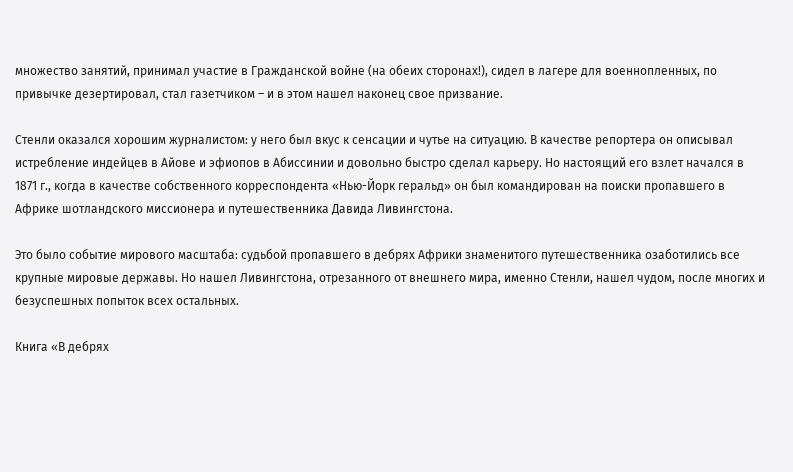множество занятий, принимал участие в Гражданской войне (на обеих сторонах!), сидел в лагере для военнопленных, по привычке дезертировал, стал газетчиком – и в этом нашел наконец свое призвание.

Стенли оказался хорошим журналистом: у него был вкус к сенсации и чутье на ситуацию. В качестве репортера он описывал истребление индейцев в Айове и эфиопов в Абиссинии и довольно быстро сделал карьеру. Но настоящий его взлет начался в 1871 г., когда в качестве собственного корреспондента «Нью-Йорк геральд» он был командирован на поиски пропавшего в Африке шотландского миссионера и путешественника Давида Ливингстона.

Это было событие мирового масштаба: судьбой пропавшего в дебрях Африки знаменитого путешественника озаботились все крупные мировые державы. Но нашел Ливингстона, отрезанного от внешнего мира, именно Стенли, нашел чудом, после многих и безуспешных попыток всех остальных.

Книга «В дебрях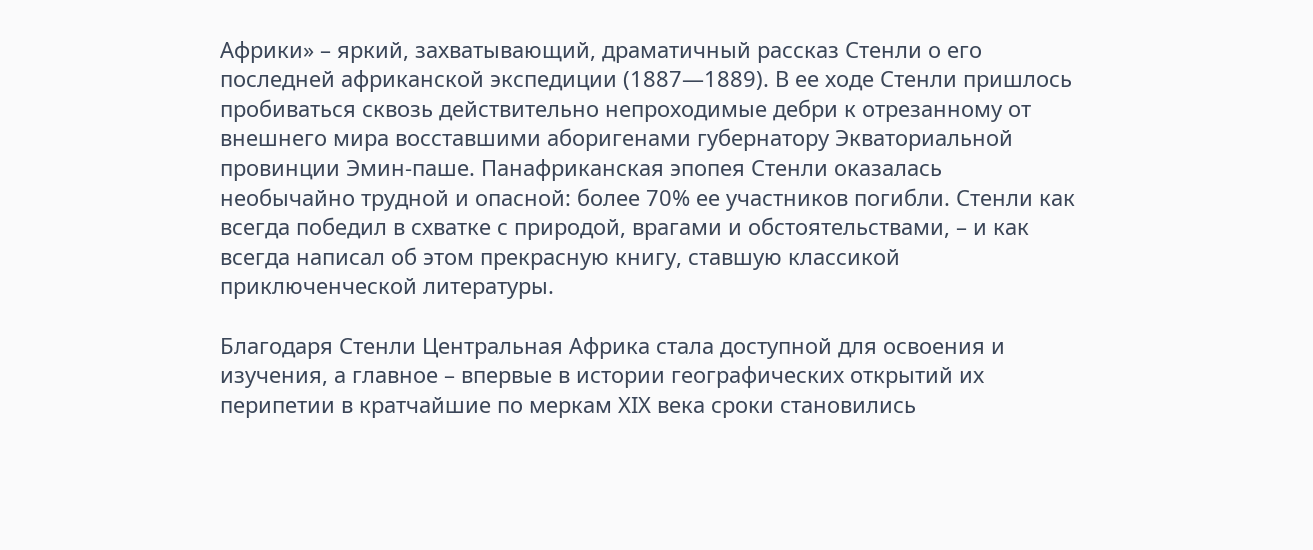Африки» – яркий, захватывающий, драматичный рассказ Стенли о его последней африканской экспедиции (1887—1889). В ее ходе Стенли пришлось пробиваться сквозь действительно непроходимые дебри к отрезанному от внешнего мира восставшими аборигенами губернатору Экваториальной провинции Эмин-паше. Панафриканская эпопея Стенли оказалась необычайно трудной и опасной: более 70% ее участников погибли. Стенли как всегда победил в схватке с природой, врагами и обстоятельствами, – и как всегда написал об этом прекрасную книгу, ставшую классикой приключенческой литературы.

Благодаря Стенли Центральная Африка стала доступной для освоения и изучения, а главное – впервые в истории географических открытий их перипетии в кратчайшие по меркам XIX века сроки становились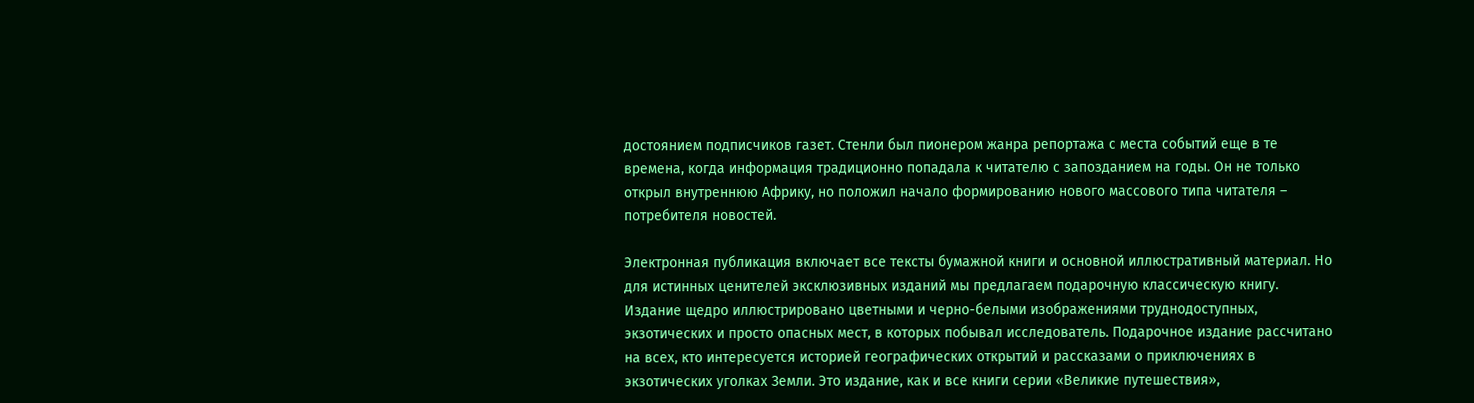достоянием подписчиков газет. Стенли был пионером жанра репортажа с места событий еще в те времена, когда информация традиционно попадала к читателю с запозданием на годы. Он не только открыл внутреннюю Африку, но положил начало формированию нового массового типа читателя – потребителя новостей.

Электронная публикация включает все тексты бумажной книги и основной иллюстративный материал. Но для истинных ценителей эксклюзивных изданий мы предлагаем подарочную классическую книгу. Издание щедро иллюстрировано цветными и черно-белыми изображениями труднодоступных, экзотических и просто опасных мест, в которых побывал исследователь. Подарочное издание рассчитано на всех, кто интересуется историей географических открытий и рассказами о приключениях в экзотических уголках Земли. Это издание, как и все книги серии «Великие путешествия»,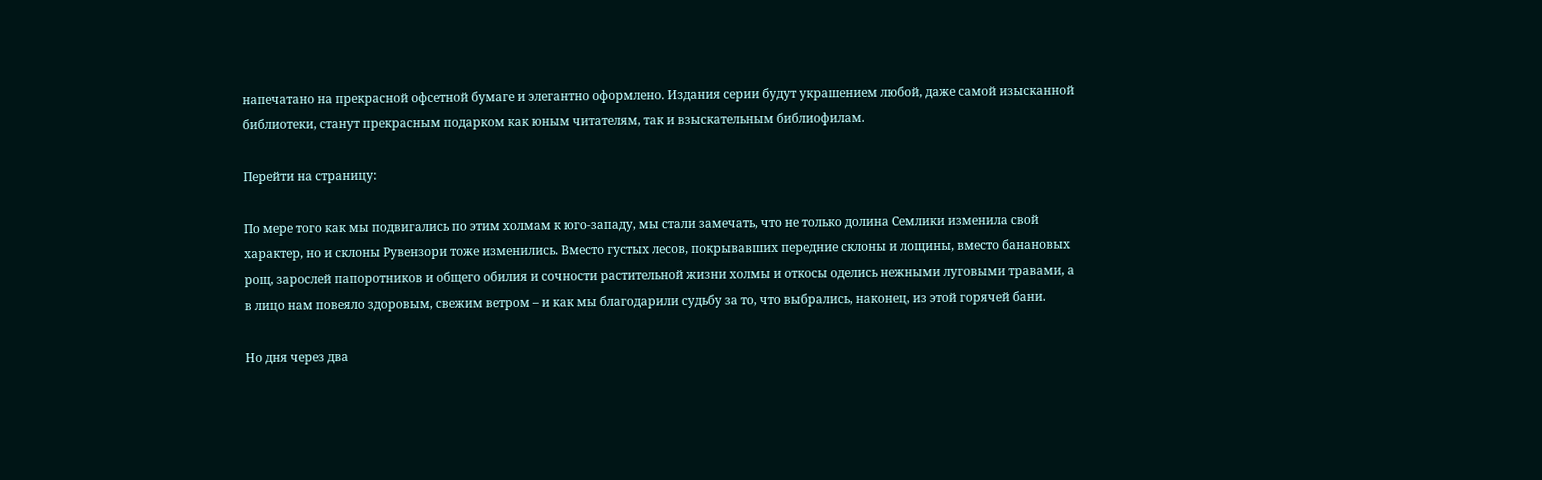напечатано на прекрасной офсетной бумаге и элегантно оформлено. Издания серии будут украшением любой, даже самой изысканной библиотеки, станут прекрасным подарком как юным читателям, так и взыскательным библиофилам.

Перейти на страницу:

По мере того как мы подвигались по этим холмам к юго-западу, мы стали замечать, что не только долина Семлики изменила свой характер, но и склоны Рувензори тоже изменились. Вместо густых лесов, покрывавших передние склоны и лощины, вместо банановых рощ, зарослей папоротников и общего обилия и сочности растительной жизни холмы и откосы оделись нежными луговыми травами, а в лицо нам повеяло здоровым, свежим ветром – и как мы благодарили судьбу за то, что выбрались, наконец, из этой горячей бани.

Но дня через два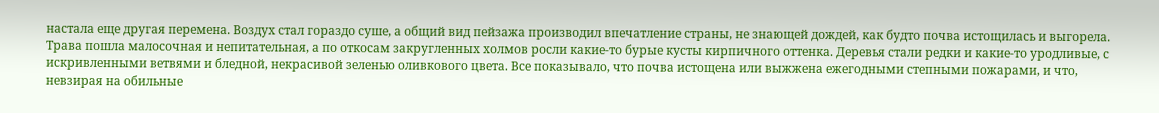настала еще другая перемена. Воздух стал гораздо суше, а общий вид пейзажа производил впечатление страны, не знающей дождей, как будто почва истощилась и выгорела. Трава пошла малосочная и непитательная, а по откосам закругленных холмов росли какие-то бурые кусты кирпичного оттенка. Деревья стали редки и какие-то уродливые, с искривленными ветвями и бледной, некрасивой зеленью оливкового цвета. Все показывало, что почва истощена или выжжена ежегодными степными пожарами, и что, невзирая на обильные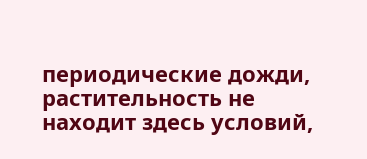периодические дожди, растительность не находит здесь условий,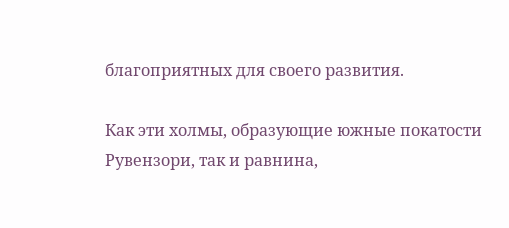благоприятных для своего развития.

Как эти холмы, образующие южные покатости Рувензори, так и равнина,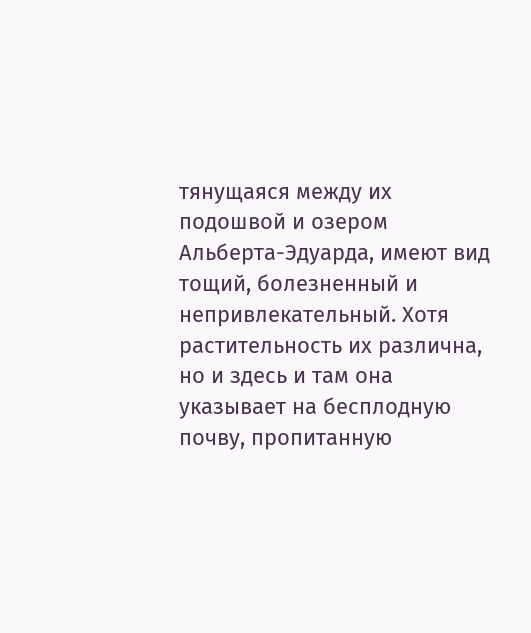тянущаяся между их подошвой и озером Альберта-Эдуарда, имеют вид тощий, болезненный и непривлекательный. Хотя растительность их различна, но и здесь и там она указывает на бесплодную почву, пропитанную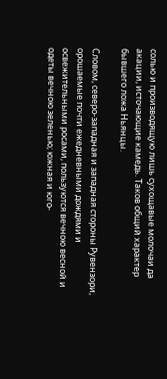солью и производящую лишь сухощавые молочаи да акации, источающие камедь. Таков общий характер бывшего ложа Ньянцы.

Словом, северо-западная и западная стороны Рувензори, орошаемые почти ежедневными дождями и освежительными росами, пользуются вечною весной и одеты вечною зеленью; южная и юго-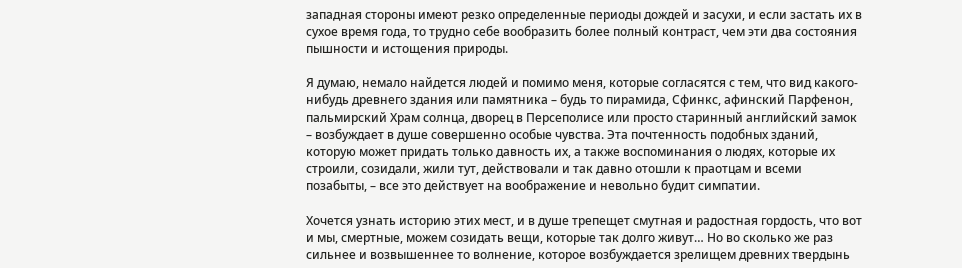западная стороны имеют резко определенные периоды дождей и засухи, и если застать их в сухое время года, то трудно себе вообразить более полный контраст, чем эти два состояния пышности и истощения природы.

Я думаю, немало найдется людей и помимо меня, которые согласятся с тем, что вид какого-нибудь древнего здания или памятника – будь то пирамида, Сфинкс, афинский Парфенон, пальмирский Храм солнца, дворец в Персеполисе или просто старинный английский замок – возбуждает в душе совершенно особые чувства. Эта почтенность подобных зданий, которую может придать только давность их, а также воспоминания о людях, которые их строили, созидали, жили тут, действовали и так давно отошли к праотцам и всеми позабыты, – все это действует на воображение и невольно будит симпатии.

Хочется узнать историю этих мест, и в душе трепещет смутная и радостная гордость, что вот и мы, смертные, можем созидать вещи, которые так долго живут… Но во сколько же раз сильнее и возвышеннее то волнение, которое возбуждается зрелищем древних твердынь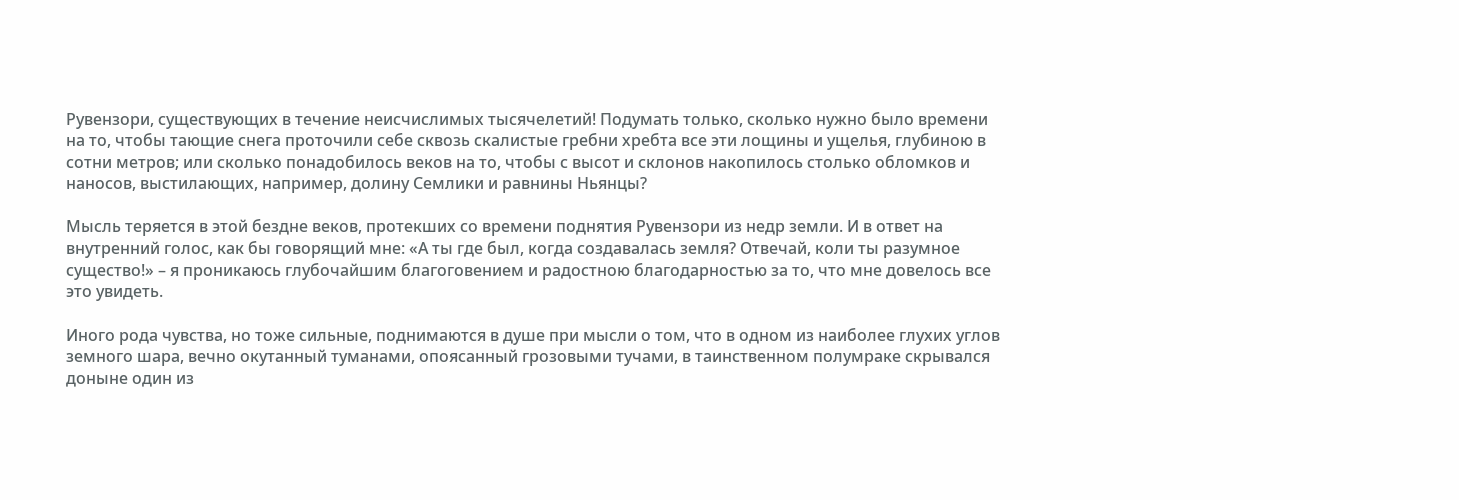Рувензори, существующих в течение неисчислимых тысячелетий! Подумать только, сколько нужно было времени на то, чтобы тающие снега проточили себе сквозь скалистые гребни хребта все эти лощины и ущелья, глубиною в сотни метров; или сколько понадобилось веков на то, чтобы с высот и склонов накопилось столько обломков и наносов, выстилающих, например, долину Семлики и равнины Ньянцы?

Мысль теряется в этой бездне веков, протекших со времени поднятия Рувензори из недр земли. И в ответ на внутренний голос, как бы говорящий мне: «А ты где был, когда создавалась земля? Отвечай, коли ты разумное существо!» – я проникаюсь глубочайшим благоговением и радостною благодарностью за то, что мне довелось все это увидеть.

Иного рода чувства, но тоже сильные, поднимаются в душе при мысли о том, что в одном из наиболее глухих углов земного шара, вечно окутанный туманами, опоясанный грозовыми тучами, в таинственном полумраке скрывался доныне один из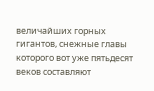величайших горных гигантов, снежные главы которого вот уже пятьдесят веков составляют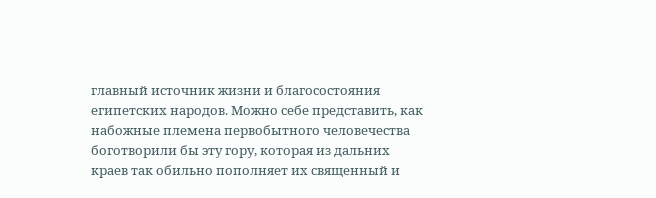главный источник жизни и благосостояния египетских народов. Можно себе представить, как набожные племена первобытного человечества боготворили бы эту гору, которая из дальних краев так обильно пополняет их священный и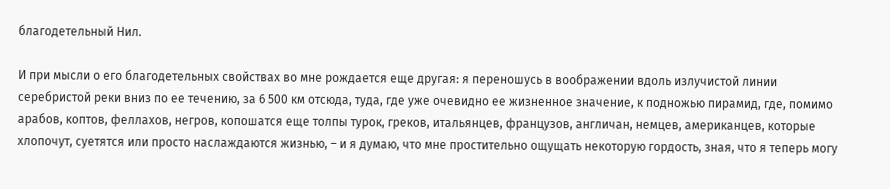благодетельный Нил.

И при мысли о его благодетельных свойствах во мне рождается еще другая: я переношусь в воображении вдоль излучистой линии серебристой реки вниз по ее течению, за 6 500 км отсюда, туда, где уже очевидно ее жизненное значение, к подножью пирамид, где, помимо арабов, коптов, феллахов, негров, копошатся еще толпы турок, греков, итальянцев, французов, англичан, немцев, американцев, которые хлопочут, суетятся или просто наслаждаются жизнью, – и я думаю, что мне простительно ощущать некоторую гордость, зная, что я теперь могу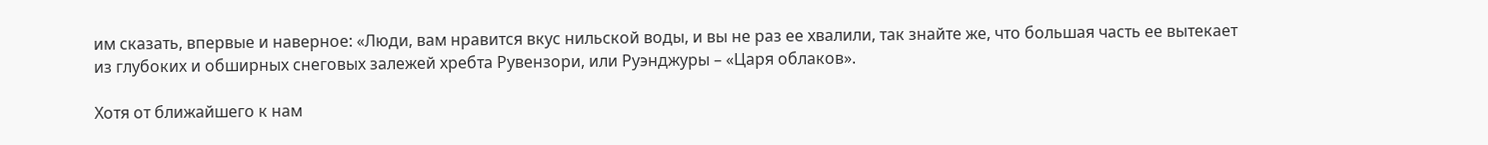им сказать, впервые и наверное: «Люди, вам нравится вкус нильской воды, и вы не раз ее хвалили, так знайте же, что большая часть ее вытекает из глубоких и обширных снеговых залежей хребта Рувензори, или Руэнджуры – «Царя облаков».

Хотя от ближайшего к нам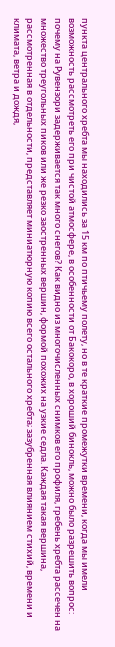пункта центрального хребта мы находились за 15 км по птичьему полету, но в те краткие промежутки времени, когда мы имели возможность рассмотреть его при чистой атмосфере, в особенности от Бакокоро, в хороший бинокль, можно было разрешить вопрос: почему на Рувензори задерживается так много снегов? Как видно из многочисленных снимков его профиля, гребень хребта рассечен на множество треугольных пиков или же резко заостренных вершин, формой похожих на узкие седла. Каждая такая вершина, рассмотренная в отдельности, представляет миниатюрную копию всего остального хребта; зазубренная влиянием стихий, времени и климата, ветра и дождя,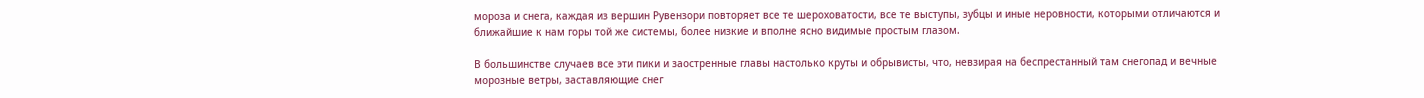мороза и снега, каждая из вершин Рувензори повторяет все те шероховатости, все те выступы, зубцы и иные неровности, которыми отличаются и ближайшие к нам горы той же системы, более низкие и вполне ясно видимые простым глазом.

В большинстве случаев все эти пики и заостренные главы настолько круты и обрывисты, что, невзирая на беспрестанный там снегопад и вечные морозные ветры, заставляющие снег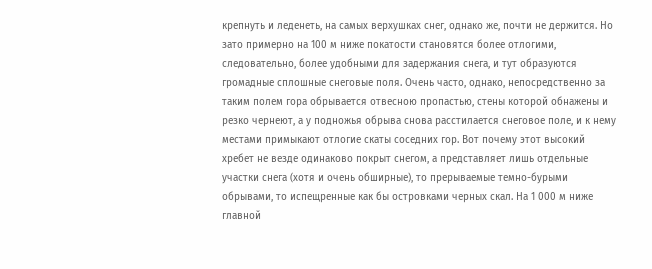крепнуть и леденеть, на самых верхушках снег, однако же, почти не держится. Но зато примерно на 100 м ниже покатости становятся более отлогими, следовательно, более удобными для задержания снега, и тут образуются громадные сплошные снеговые поля. Очень часто, однако, непосредственно за таким полем гора обрывается отвесною пропастью, стены которой обнажены и резко чернеют, а у подножья обрыва снова расстилается снеговое поле, и к нему местами примыкают отлогие скаты соседних гор. Вот почему этот высокий хребет не везде одинаково покрыт снегом, а представляет лишь отдельные участки снега (хотя и очень обширные), то прерываемые темно-бурыми обрывами, то испещренные как бы островками черных скал. На 1 000 м ниже главной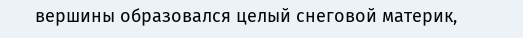вершины образовался целый снеговой материк,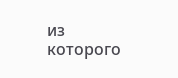из которого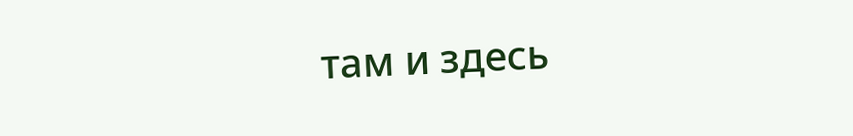там и здесь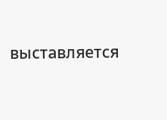выставляется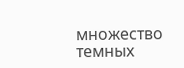множество темных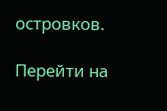островков.

Перейти на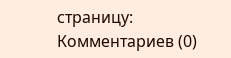страницу:
Комментариев (0)